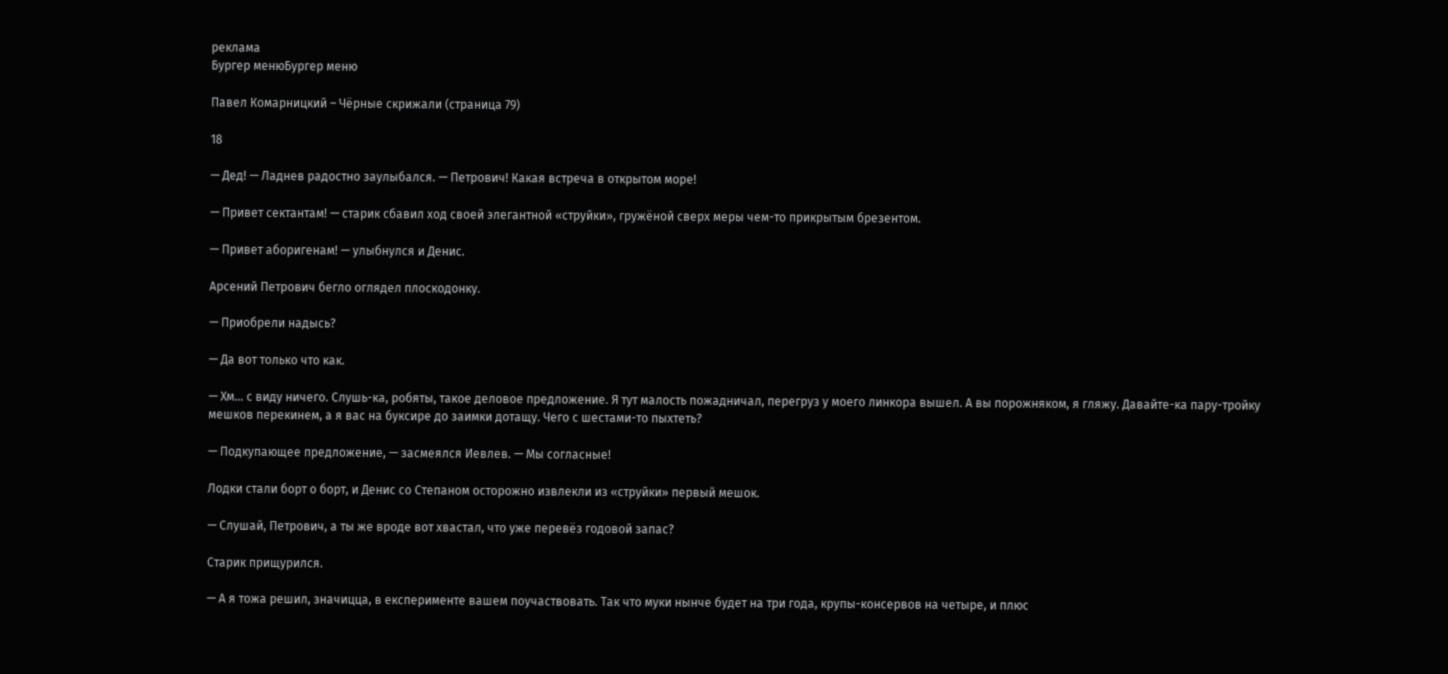реклама
Бургер менюБургер меню

Павел Комарницкий – Чёрные скрижали (страница 79)

18

— Дед! — Ладнев радостно заулыбался. — Петрович! Какая встреча в открытом море!

— Привет сектантам! — старик сбавил ход своей элегантной «струйки», гружёной сверх меры чем-то прикрытым брезентом.

— Привет аборигенам! — улыбнулся и Денис.

Арсений Петрович бегло оглядел плоскодонку.

— Приобрели надысь?

— Да вот только что как.

— Хм… с виду ничего. Слушь-ка, робяты, такое деловое предложение. Я тут малость пожадничал, перегруз у моего линкора вышел. А вы порожняком, я гляжу. Давайте-ка пару-тройку мешков перекинем, а я вас на буксире до заимки дотащу. Чего с шестами-то пыхтеть?

— Подкупающее предложение, — засмеялся Иевлев. — Мы согласные!

Лодки стали борт о борт, и Денис со Степаном осторожно извлекли из «струйки» первый мешок.

— Слушай, Петрович, а ты же вроде вот хвастал, что уже перевёз годовой запас?

Старик прищурился.

— А я тожа решил, значицца, в експерименте вашем поучаствовать. Так что муки нынче будет на три года, крупы-консервов на четыре, и плюс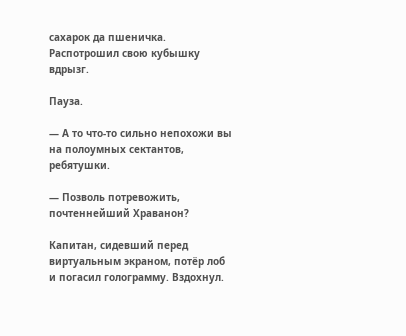сахарок да пшеничка. Распотрошил свою кубышку вдрызг.

Пауза.

— А то что-то сильно непохожи вы на полоумных сектантов, ребятушки.

— Позволь потревожить, почтеннейший Храванон?

Капитан, сидевший перед виртуальным экраном, потёр лоб и погасил голограмму. Вздохнул.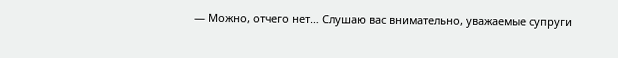— Можно, отчего нет… Слушаю вас внимательно, уважаемые супруги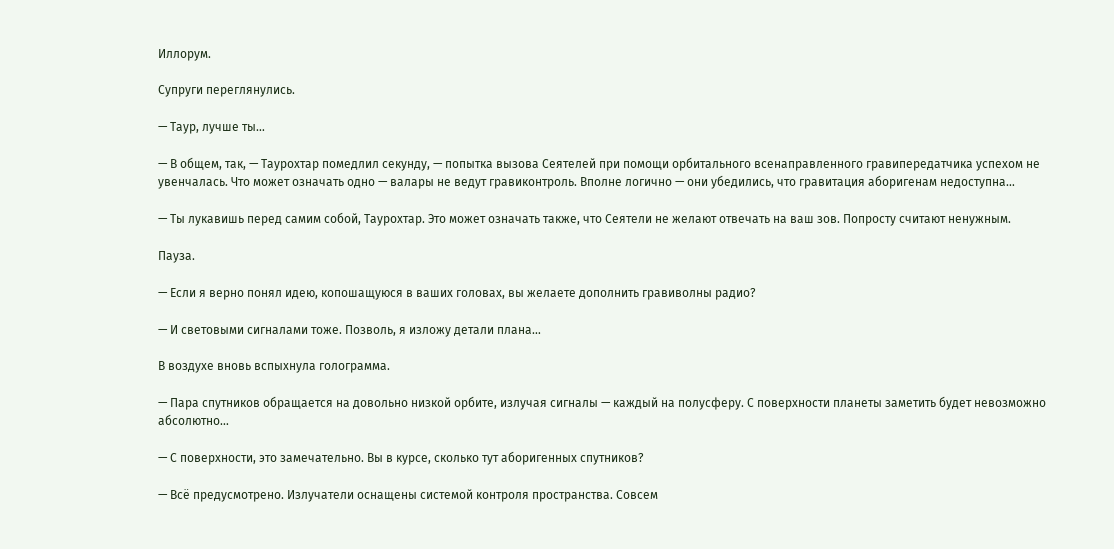Иллорум.

Супруги переглянулись.

— Таур, лучше ты…

— В общем, так, — Таурохтар помедлил секунду, — попытка вызова Сеятелей при помощи орбитального всенаправленного гравипередатчика успехом не увенчалась. Что может означать одно — валары не ведут гравиконтроль. Вполне логично — они убедились, что гравитация аборигенам недоступна…

— Ты лукавишь перед самим собой, Таурохтар. Это может означать также, что Сеятели не желают отвечать на ваш зов. Попросту считают ненужным.

Пауза.

— Если я верно понял идею, копошащуюся в ваших головах, вы желаете дополнить гравиволны радио?

— И световыми сигналами тоже. Позволь, я изложу детали плана…

В воздухе вновь вспыхнула голограмма.

— Пара спутников обращается на довольно низкой орбите, излучая сигналы — каждый на полусферу. С поверхности планеты заметить будет невозможно абсолютно…

— С поверхности, это замечательно. Вы в курсе, сколько тут аборигенных спутников?

— Всё предусмотрено. Излучатели оснащены системой контроля пространства. Совсем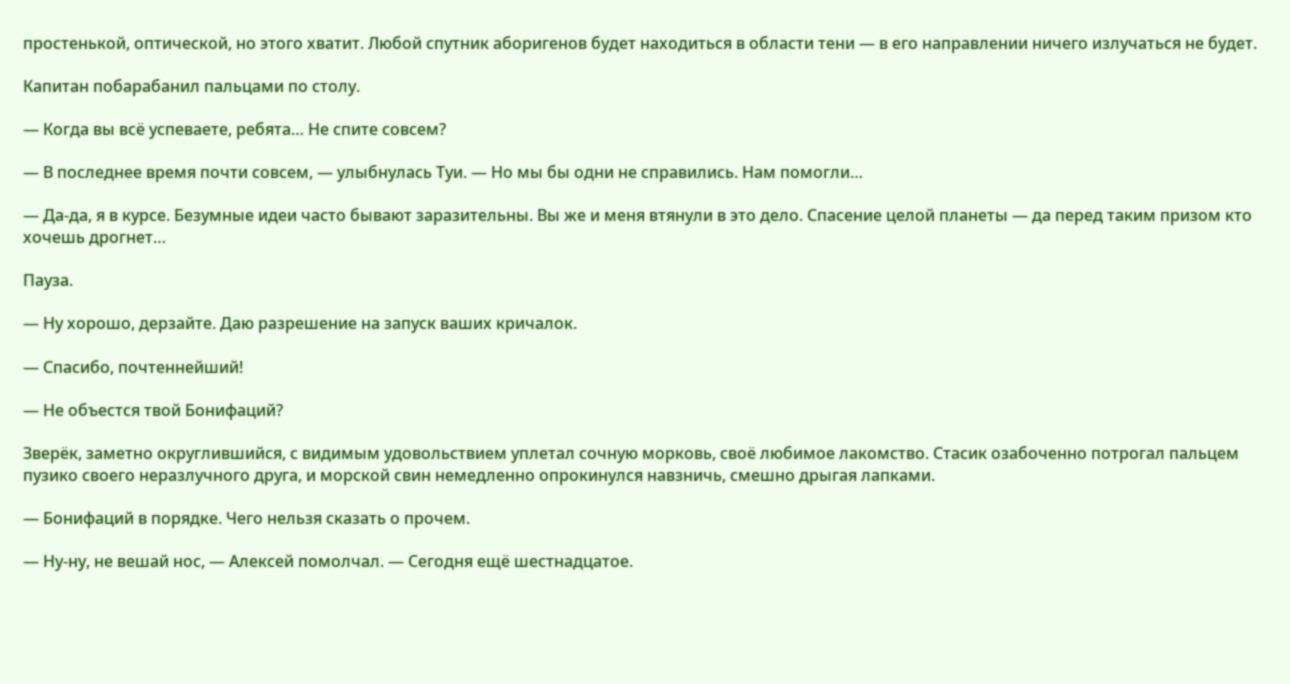простенькой, оптической, но этого хватит. Любой спутник аборигенов будет находиться в области тени — в его направлении ничего излучаться не будет.

Капитан побарабанил пальцами по столу.

— Когда вы всё успеваете, ребята… Не спите совсем?

— В последнее время почти совсем, — улыбнулась Туи. — Но мы бы одни не справились. Нам помогли…

— Да-да, я в курсе. Безумные идеи часто бывают заразительны. Вы же и меня втянули в это дело. Спасение целой планеты — да перед таким призом кто хочешь дрогнет…

Пауза.

— Ну хорошо, дерзайте. Даю разрешение на запуск ваших кричалок.

— Спасибо, почтеннейший!

— Не объестся твой Бонифаций?

Зверёк, заметно округлившийся, с видимым удовольствием уплетал сочную морковь, своё любимое лакомство. Стасик озабоченно потрогал пальцем пузико своего неразлучного друга, и морской свин немедленно опрокинулся навзничь, смешно дрыгая лапками.

— Бонифаций в порядке. Чего нельзя сказать о прочем.

— Ну-ну, не вешай нос, — Алексей помолчал. — Сегодня ещё шестнадцатое.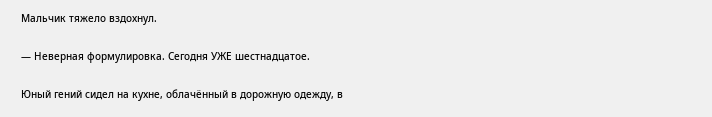Мальчик тяжело вздохнул.

— Неверная формулировка. Сегодня УЖЕ шестнадцатое.

Юный гений сидел на кухне, облачённый в дорожную одежду, в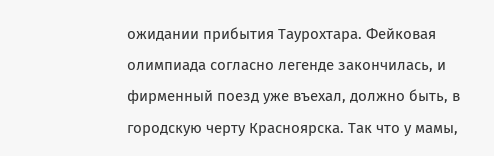ожидании прибытия Таурохтара. Фейковая олимпиада согласно легенде закончилась, и фирменный поезд уже въехал, должно быть, в городскую черту Красноярска. Так что у мамы,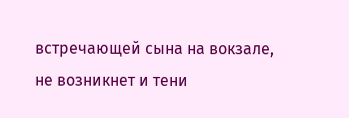встречающей сына на вокзале, не возникнет и тени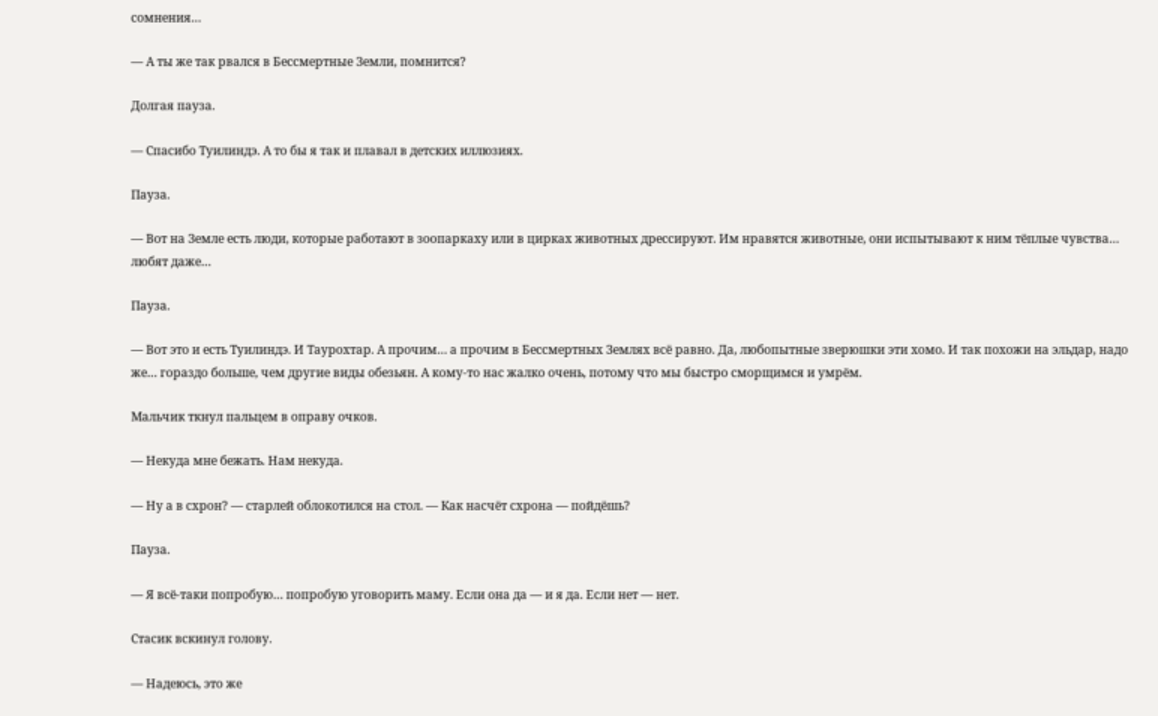сомнения…

— А ты же так рвался в Бессмертные Земли, помнится?

Долгая пауза.

— Спасибо Туилиндэ. А то бы я так и плавал в детских иллюзиях.

Пауза.

— Вот на Земле есть люди, которые работают в зоопаркаху или в цирках животных дрессируют. Им нравятся животные, они испытывают к ним тёплые чувства… любят даже…

Пауза.

— Вот это и есть Туилиндэ. И Таурохтар. А прочим… а прочим в Бессмертных Землях всё равно. Да, любопытные зверюшки эти хомо. И так похожи на эльдар, надо же… гораздо больше, чем другие виды обезьян. А кому-то нас жалко очень, потому что мы быстро сморщимся и умрём.

Мальчик ткнул пальцем в оправу очков.

— Некуда мне бежать. Нам некуда.

— Ну а в схрон? — старлей облокотился на стол. — Как насчёт схрона — пойдёшь?

Пауза.

— Я всё-таки попробую… попробую уговорить маму. Если она да — и я да. Если нет — нет.

Стасик вскинул голову.

— Надеюсь, это же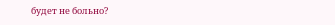будет не больно?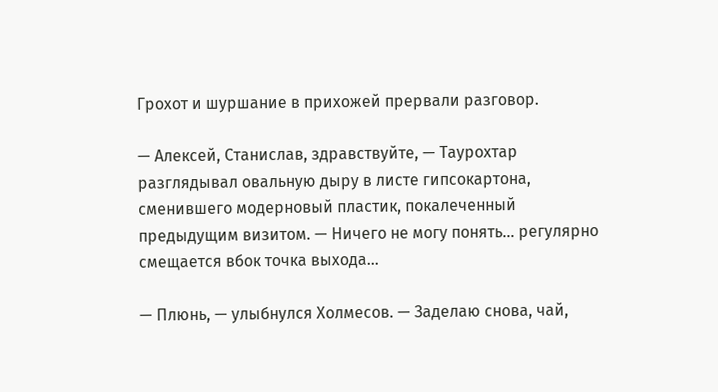Грохот и шуршание в прихожей прервали разговор.

— Алексей, Станислав, здравствуйте, — Таурохтар разглядывал овальную дыру в листе гипсокартона, сменившего модерновый пластик, покалеченный предыдущим визитом. — Ничего не могу понять… регулярно смещается вбок точка выхода…

— Плюнь, — улыбнулся Холмесов. — Заделаю снова, чай,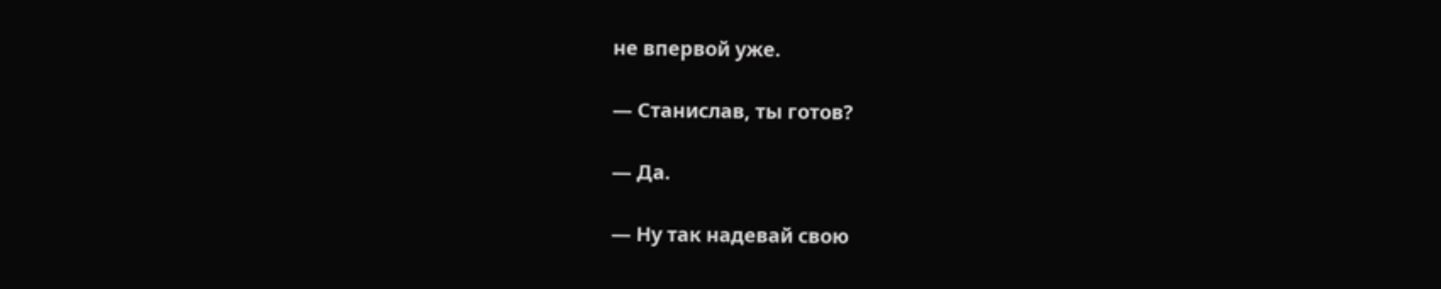не впервой уже.

— Станислав, ты готов?

— Да.

— Ну так надевай свою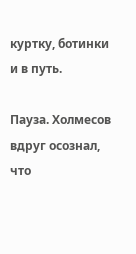куртку, ботинки и в путь.

Пауза. Холмесов вдруг осознал, что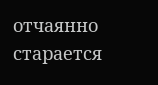отчаянно старается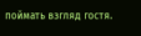поймать взгляд гостя.